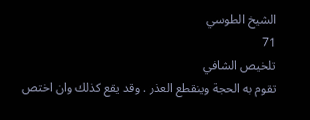الشيخ الطوسي
71
تلخيص الشافي
تقوم به الحجة وينقطع العذر . وقد يقع كذلك وان اختص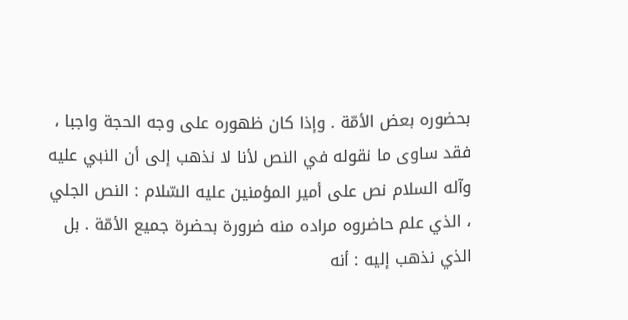بحضوره بعض الأمّة . وإذا كان ظهوره على وجه الحجة واجبا ، فقد ساوى ما نقوله في النص لأنا لا نذهب إلى أن النبي عليه وآله السلام نص على أمير المؤمنين عليه السّلام : النص الجلي ، الذي علم حاضروه مراده منه ضرورة بحضرة جميع الأمّة . بل الذي نذهب إليه : أنه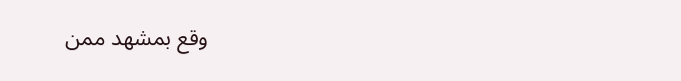وقع بمشهد ممن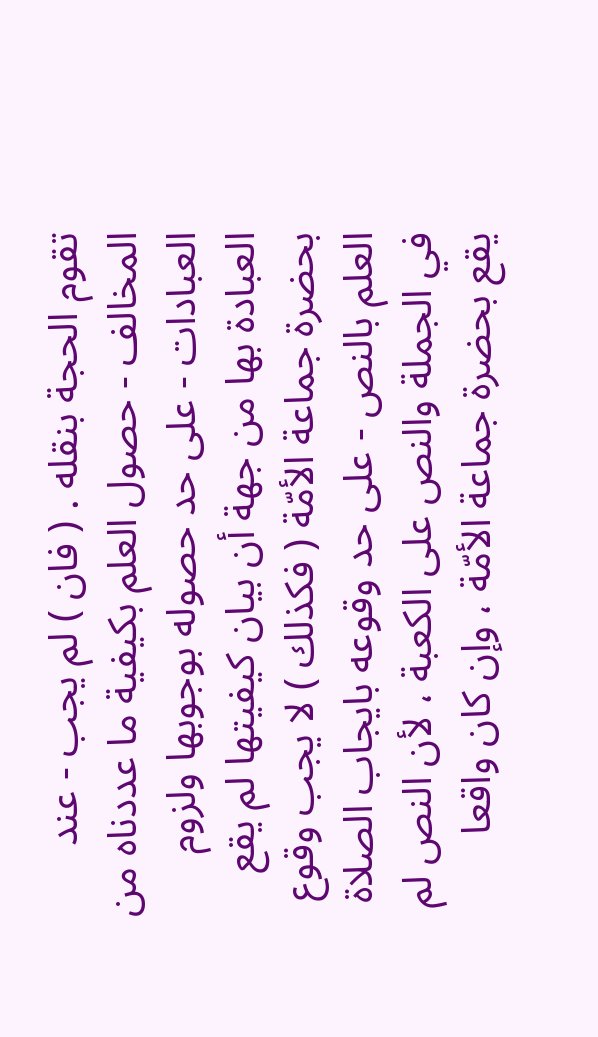تقوم الحجة بنقله . ( فان ) لم يجب - عند المخالف - حصول العلم بكيفية ما عددناه من العبادات - على حد حصوله بوجوبها ولزوم العبادة بها من جهة أن بيان كيفيتها لم يقع بحضرة جماعة الأمّة ( فكذلك ) لا يجب وقوع العلم بالنص - على حد وقوعه بايجاب الصلاة في الجملة والنص على الكعبة ، لأن النص لم يقع بحضرة جماعة الأمّة ، وإن كان واقعا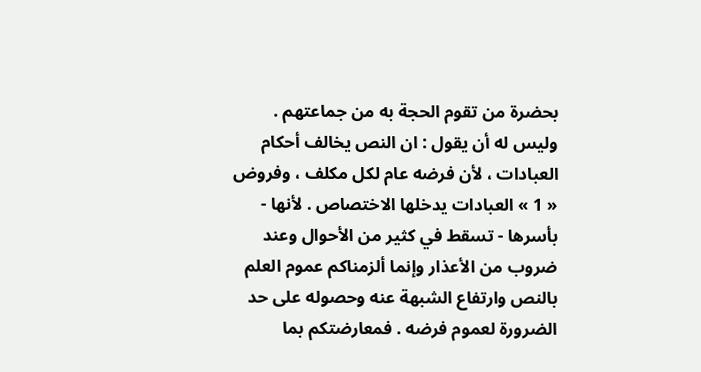بحضرة من تقوم الحجة به من جماعتهم . وليس له أن يقول : ان النص يخالف أحكام العبادات ، لأن فرضه عام لكل مكلف ، وفروض « 1 » العبادات يدخلها الاختصاص . لأنها - بأسرها - تسقط في كثير من الأحوال وعند ضروب من الأعذار وإنما ألزمناكم عموم العلم بالنص وارتفاع الشبهة عنه وحصوله على حد الضرورة لعموم فرضه . فمعارضتكم بما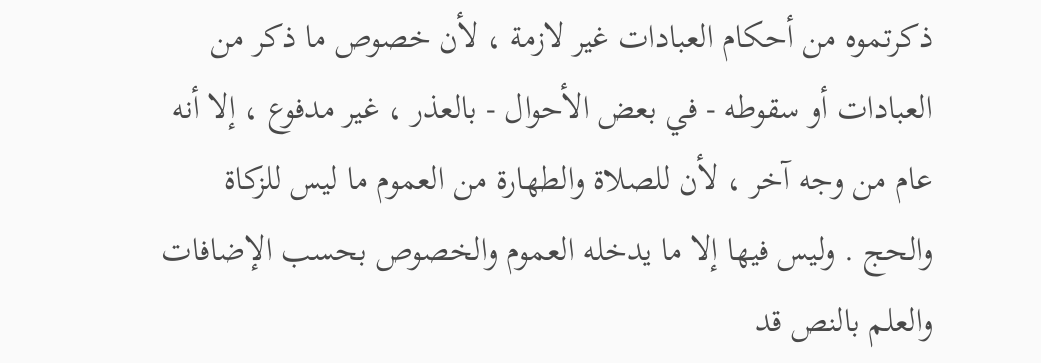ذكرتموه من أحكام العبادات غير لازمة ، لأن خصوص ما ذكر من العبادات أو سقوطه - في بعض الأحوال - بالعذر ، غير مدفوع ، إلا أنه عام من وجه آخر ، لأن للصلاة والطهارة من العموم ما ليس للزكاة والحج . وليس فيها إلا ما يدخله العموم والخصوص بحسب الإضافات والعلم بالنص قد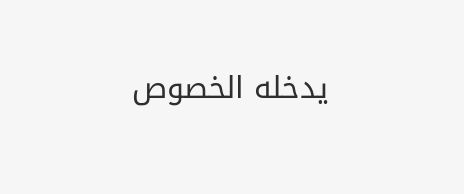يدخله الخصوص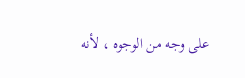على وجه من الوجوه ، لأنه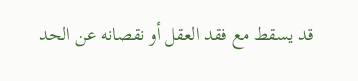قد يسقط مع فقد العقل أو نقصانه عن الحد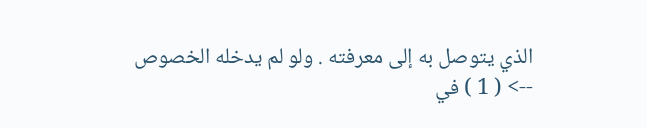الذي يتوصل به إلى معرفته . ولو لم يدخله الخصوص
--> ( 1 ) في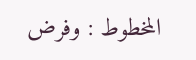المخطوط : وفرض